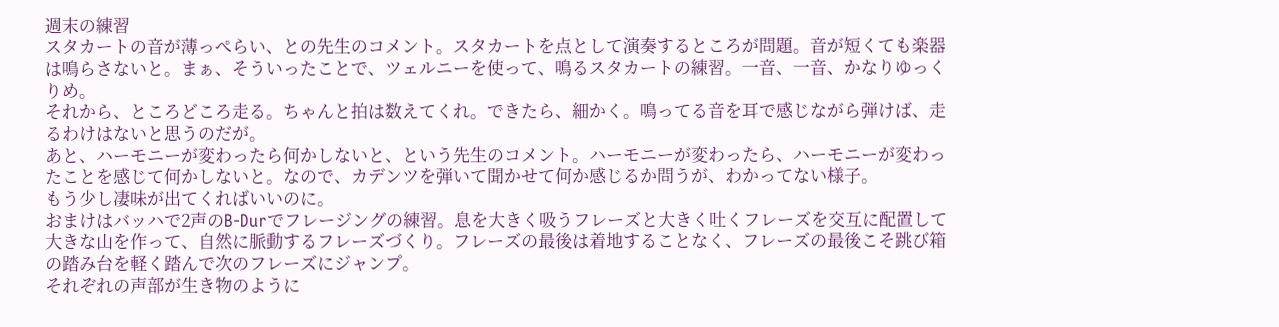週末の練習
スタカートの音が薄っぺらい、との先生のコメント。スタカートを点として演奏するところが問題。音が短くても楽器は鳴らさないと。まぁ、そういったことで、ツェルニーを使って、鳴るスタカートの練習。一音、一音、かなりゆっくりめ。
それから、ところどころ走る。ちゃんと拍は数えてくれ。できたら、細かく。鳴ってる音を耳で感じながら弾けば、走るわけはないと思うのだが。
あと、ハーモニーが変わったら何かしないと、という先生のコメント。ハーモニーが変わったら、ハーモニーが変わったことを感じて何かしないと。なので、カデンツを弾いて聞かせて何か感じるか問うが、わかってない様子。
もう少し凄味が出てくればいいのに。
おまけはバッハで2声のB-Durでフレージングの練習。息を大きく吸うフレーズと大きく吐くフレーズを交互に配置して大きな山を作って、自然に脈動するフレーズづくり。フレーズの最後は着地することなく、フレーズの最後こそ跳び箱の踏み台を軽く踏んで次のフレーズにジャンプ。
それぞれの声部が生き物のように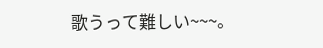歌うって難しい~~~。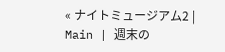« ナイトミュージアム2 | Main | 週末の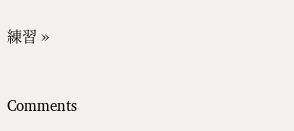練習 »


Comments